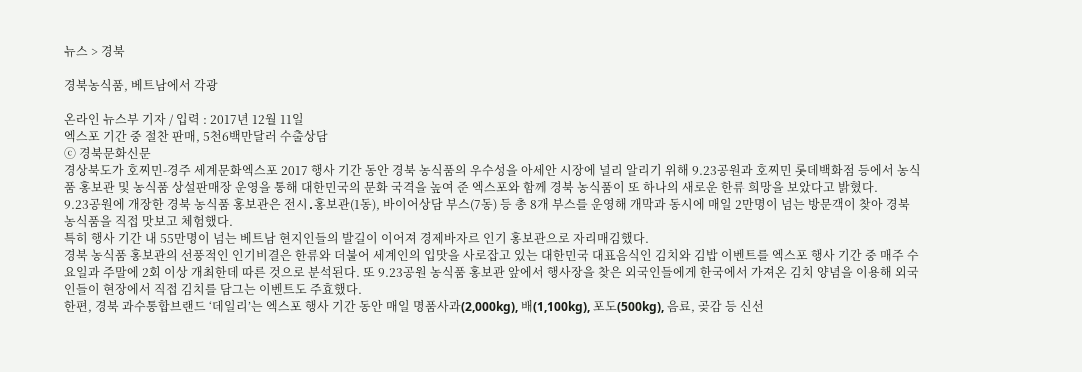뉴스 > 경북

경북농식품, 베트남에서 각광

온라인 뉴스부 기자 / 입력 : 2017년 12월 11일
엑스포 기간 중 절찬 판매, 5천6백만달러 수출상담
ⓒ 경북문화신문
경상북도가 호찌민-경주 세계문화엑스포 2017 행사 기간 동안 경북 농식품의 우수성을 아세안 시장에 널리 알리기 위해 9.23공원과 호찌민 롯데백화점 등에서 농식품 홍보관 및 농식품 상설판매장 운영을 통해 대한민국의 문화 국격을 높여 준 엑스포와 함께 경북 농식품이 또 하나의 새로운 한류 희망을 보았다고 밝혔다.
9.23공원에 개장한 경북 농식품 홍보관은 전시․홍보관(1동), 바이어상담 부스(7동) 등 총 8개 부스를 운영해 개막과 동시에 매일 2만명이 넘는 방문객이 찾아 경북 농식품을 직접 맛보고 체험했다.
특히 행사 기간 내 55만명이 넘는 베트남 현지인들의 발길이 이어져 경제바자르 인기 홍보관으로 자리매김했다.
경북 농식품 홍보관의 선풍적인 인기비결은 한류와 더불어 세계인의 입맛을 사로잡고 있는 대한민국 대표음식인 김치와 김밥 이벤트를 엑스포 행사 기간 중 매주 수요일과 주말에 2회 이상 개최한데 따른 것으로 분석된다. 또 9.23공원 농식품 홍보관 앞에서 행사장을 찾은 외국인들에게 한국에서 가져온 김치 양념을 이용해 외국인들이 현장에서 직접 김치를 담그는 이벤트도 주효했다.
한편, 경북 과수통합브랜드 ‘데일리’는 엑스포 행사 기간 동안 매일 명품사과(2,000kg), 배(1,100kg), 포도(500kg), 음료, 곶감 등 신선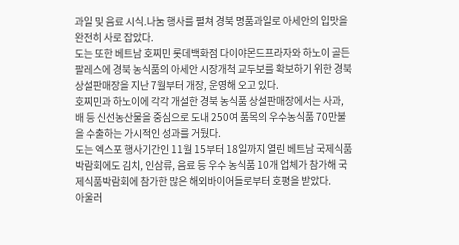과일 및 음료 시식․나눔 행사를 펼쳐 경북 명품과일로 아세안의 입맛을 완전히 사로 잡았다.
도는 또한 베트남 호찌민 롯데백화점 다이야몬드프라자와 하노이 골든팔레스에 경북 농식품의 아세안 시장개척 교두보를 확보하기 위한 경북상설판매장을 지난 7월부터 개장, 운영해 오고 있다.
호찌민과 하노이에 각각 개설한 경북 농식품 상설판매장에서는 사과, 배 등 신선농산물을 중심으로 도내 250여 품목의 우수농식품 70만불을 수출하는 가시적인 성과를 거뒀다.
도는 엑스포 행사기간인 11월 15부터 18일까지 열린 베트남 국제식품박람회에도 김치, 인삼류, 음료 등 우수 농식품 10개 업체가 참가해 국제식품박람회에 참가한 많은 해외바이어들로부터 호평을 받았다.
아울러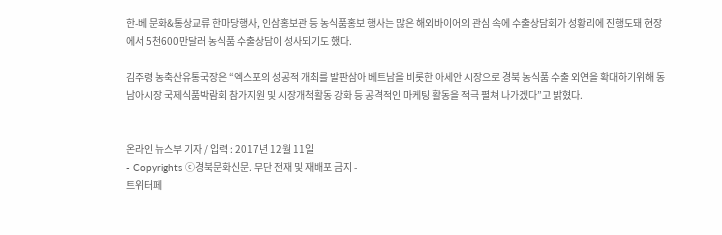한-베 문화&통상교류 한마당행사, 인삼홍보관 등 농식품홍보 행사는 많은 해외바이어의 관심 속에 수출상담회가 성황리에 진행도돼 현장에서 5천600만달러 농식품 수출상담이 성사되기도 했다.

김주령 농축산유통국장은 “엑스포의 성공적 개최를 발판삼아 베트남을 비롯한 아세안 시장으로 경북 농식품 수출 외연을 확대하기위해 동남아시장 국제식품박람회 참가지원 및 시장개척활동 강화 등 공격적인 마케팅 활동을 적극 펼쳐 나가겠다”고 밝혔다.


온라인 뉴스부 기자 / 입력 : 2017년 12월 11일
- Copyrights ⓒ경북문화신문. 무단 전재 및 재배포 금지 -
트위터페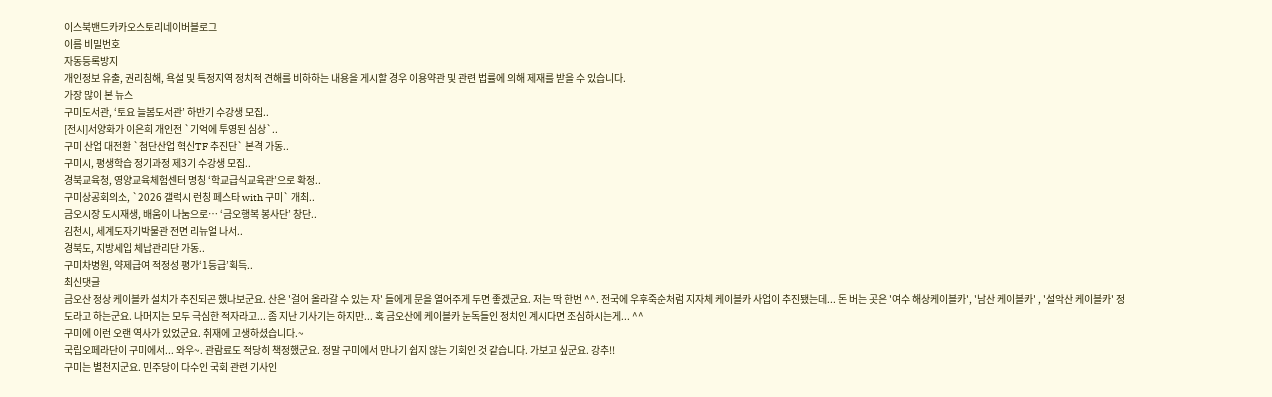이스북밴드카카오스토리네이버블로그
이름 비밀번호
자동등록방지
개인정보 유출, 권리침해, 욕설 및 특정지역 정치적 견해를 비하하는 내용을 게시할 경우 이용약관 및 관련 법률에 의해 제재를 받을 수 있습니다.
가장 많이 본 뉴스
구미도서관, ‘토요 늘봄도서관’ 하반기 수강생 모집..
[전시]서양화가 이은희 개인전 `기억에 투영된 심상`..
구미 산업 대전환 `첨단산업 혁신TF 추진단` 본격 가동..
구미시, 평생학습 정기과정 제3기 수강생 모집..
경북교육청, 영양교육체험센터 명칭 ‘학교급식교육관’으로 확정..
구미상공회의소, `2026 갤럭시 런칭 페스타 with 구미` 개최..
금오시장 도시재생, 배움이 나눔으로… ‘금오행복 봉사단’ 창단..
김천시, 세계도자기박물관 전면 리뉴얼 나서..
경북도, 지방세입 체납관리단 가동..
구미차병원, 약제급여 적정성 평가‘1등급’획득..
최신댓글
금오산 정상 케이블카 설치가 추진되곤 했나보군요. 산은 '걸어 올라갈 수 있는 자' 들에게 문을 열어주게 두면 좋겠군요. 저는 딱 한번 ^^. 전국에 우후죽순처럼 지자체 케이블카 사업이 추진됐는데... 돈 버는 곳은 '여수 해상케이블카', '남산 케이블카' , '설악산 케이블카' 정도라고 하는군요. 나머지는 모두 극심한 적자라고... 좀 지난 기사기는 하지만... 혹 금오산에 케이블카 눈독들인 정치인 계시다면 조심하시는게... ^^
구미에 이런 오랜 역사가 있었군요. 취재에 고생하셨습니다.~
국립오페라단이 구미에서... 와우~. 관람료도 적당히 책정했군요. 정말 구미에서 만나기 쉽지 않는 기회인 것 같습니다. 가보고 싶군요. 강추!!
구미는 별천지군요. 민주당이 다수인 국회 관련 기사인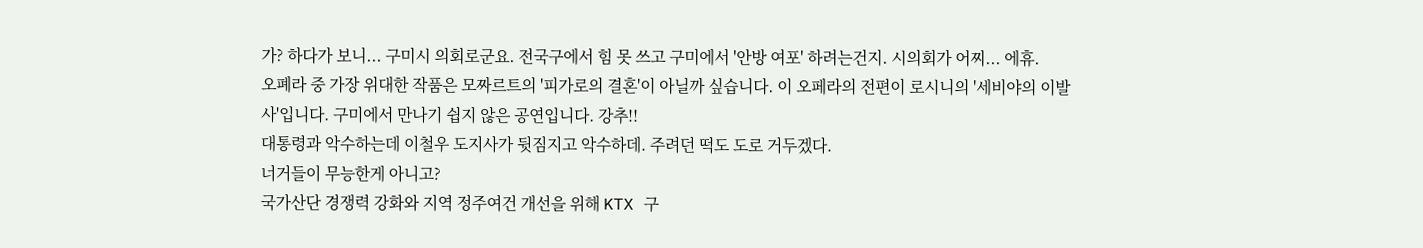가? 하다가 보니... 구미시 의회로군요. 전국구에서 힘 못 쓰고 구미에서 '안방 여포' 하려는건지. 시의회가 어찌... 에휴.
오폐라 중 가장 위대한 작품은 모짜르트의 '피가로의 결혼'이 아닐까 싶습니다. 이 오페라의 전편이 로시니의 '세비야의 이발사'입니다. 구미에서 만나기 쉽지 않은 공연입니다. 강추!!
대통령과 악수하는데 이철우 도지사가 뒷짐지고 악수하데. 주려던 떡도 도로 거두겠다.
너거들이 무능한게 아니고?
국가산단 경쟁력 강화와 지역 정주여건 개선을 위해 KTX 구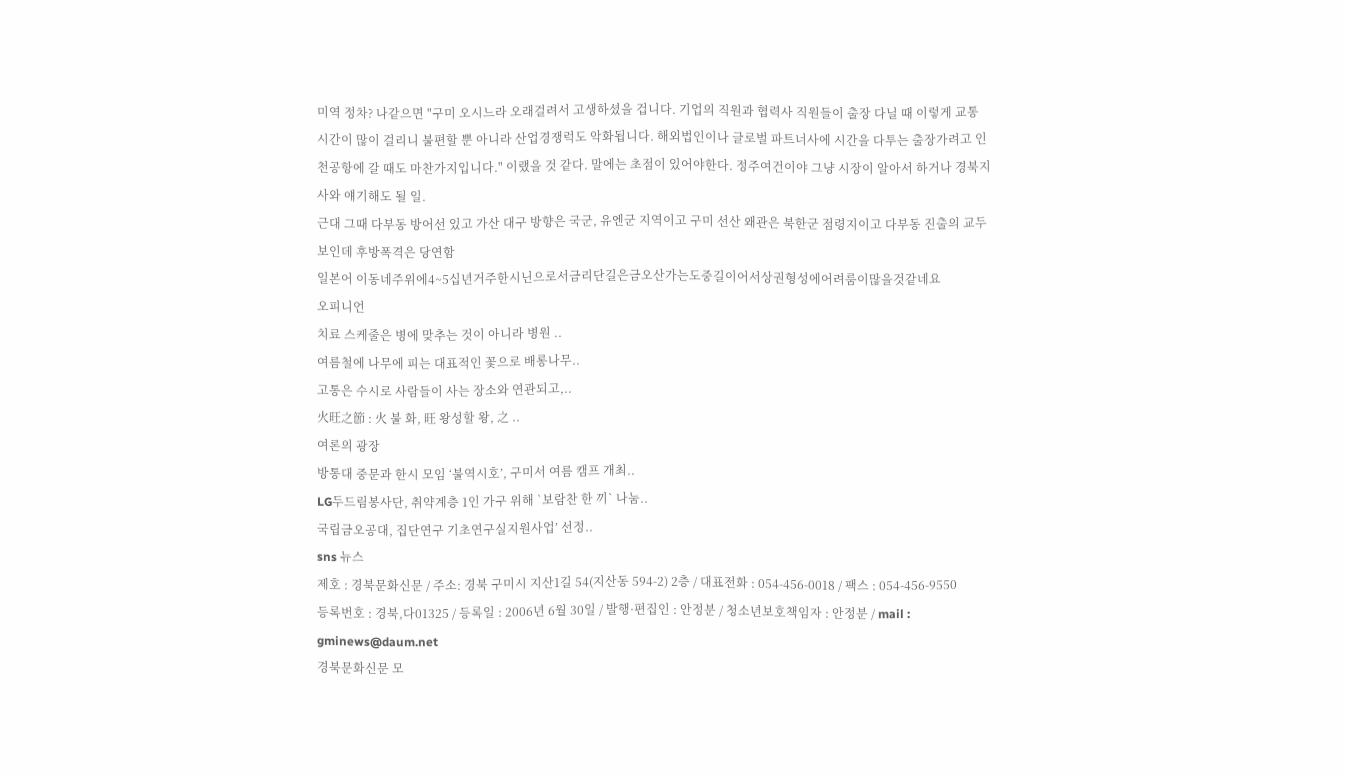미역 정차? 나같으면 "구미 오시느라 오래걸려서 고생하셨을 겁니다. 기업의 직원과 협력사 직원들이 출장 다닐 때 이렇게 교통 시간이 많이 걸리니 불편할 뿐 아니라 산업경쟁럭도 악화됩니다. 해외법인이나 글로벌 파트너사에 시간을 다투는 출장가려고 인천공항에 갈 때도 마찬가지입니다." 이랬을 것 같다. 말에는 초점이 있어야한다. 정주여건이야 그냥 시장이 알아서 하거나 경북지사와 얘기해도 될 일.
근대 그때 다부동 방어선 있고 가산 대구 방향은 국군, 유엔군 지역이고 구미 선산 왜관은 북한군 점령지이고 다부동 진출의 교두보인데 후방폭격은 당연함
일본어 이동네주위에4~5십년거주한시닌으로서금리단길은금오산가는도중길이어서상권형성에어려룸이많을것같네요
오피니언
치료 스케줄은 병에 맞추는 것이 아니라 병원 ..
여름철에 나무에 피는 대표적인 꽃으로 배롱나무..
고통은 수시로 사람들이 사는 장소와 연관되고,..
火旺之節 : 火 불 화, 旺 왕성할 왕, 之 ..
여론의 광장
방통대 중문과 한시 모임 ‘불역시호’, 구미서 여름 캠프 개최..
LG두드림봉사단, 취약계층 1인 가구 위해 `보람찬 한 끼` 나눔..
국립금오공대, 집단연구 기초연구실지원사업’ 선정..
sns 뉴스
제호 : 경북문화신문 / 주소: 경북 구미시 지산1길 54(지산동 594-2) 2층 / 대표전화 : 054-456-0018 / 팩스 : 054-456-9550
등록번호 : 경북,다01325 / 등록일 : 2006년 6월 30일 / 발행·편집인 : 안정분 / 청소년보호책임자 : 안정분 / mail : gminews@daum.net
경북문화신문 모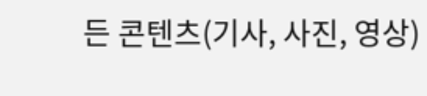든 콘텐츠(기사, 사진, 영상)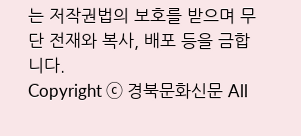는 저작권법의 보호를 받으며 무단 전재와 복사, 배포 등을 금합니다.
Copyright ⓒ 경북문화신문 All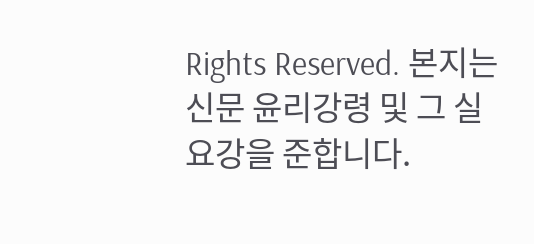Rights Reserved. 본지는 신문 윤리강령 및 그 실요강을 준합니다.